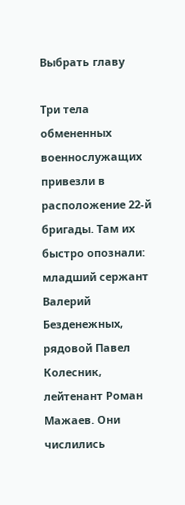Выбрать главу

Три тела обмененных военнослужащих привезли в расположение 22-й бригады. Там их быстро опознали: младший сержант Валерий Безденежных, рядовой Павел Колесник, лейтенант Роман Мажаев. Они числились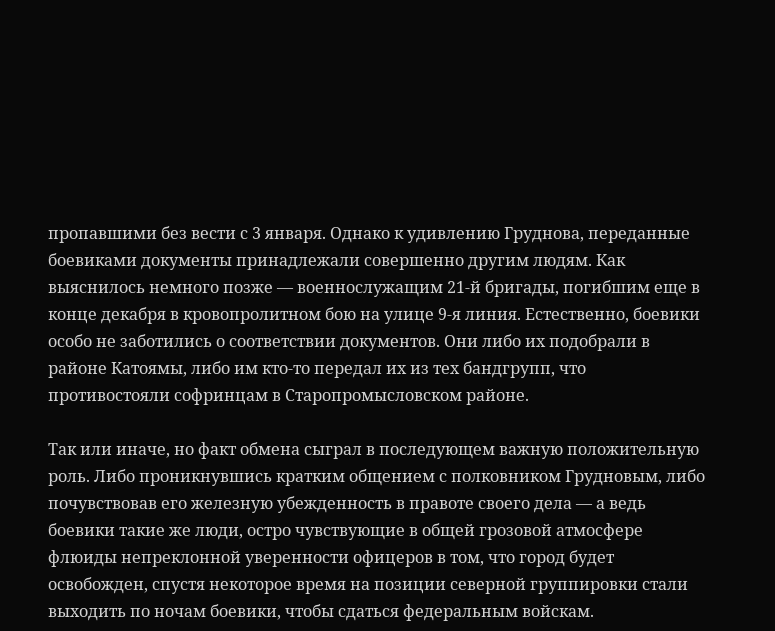пропавшими без вести с 3 января. Однако к удивлению Груднова, переданные боевиками документы принадлежали совершенно другим людям. Как выяснилось немного позже — военнослужащим 21-й бригады, погибшим еще в конце декабря в кровопролитном бою на улице 9-я линия. Естественно, боевики особо не заботились о соответствии документов. Они либо их подобрали в районе Катоямы, либо им кто-то передал их из тех бандгрупп, что противостояли софринцам в Старопромысловском районе.

Так или иначе, но факт обмена сыграл в последующем важную положительную роль. Либо проникнувшись кратким общением с полковником Грудновым, либо почувствовав его железную убежденность в правоте своего дела — а ведь боевики такие же люди, остро чувствующие в общей грозовой атмосфере флюиды непреклонной уверенности офицеров в том, что город будет освобожден, спустя некоторое время на позиции северной группировки стали выходить по ночам боевики, чтобы сдаться федеральным войскам.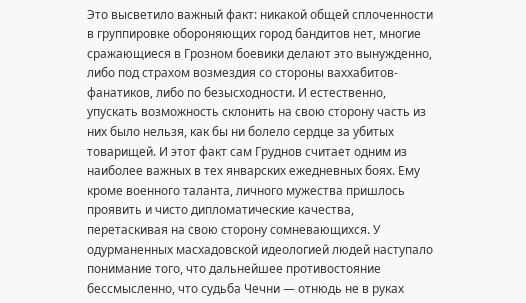Это высветило важный факт: никакой общей сплоченности в группировке обороняющих город бандитов нет, многие сражающиеся в Грозном боевики делают это вынужденно, либо под страхом возмездия со стороны ваххабитов-фанатиков, либо по безысходности. И естественно, упускать возможность склонить на свою сторону часть из них было нельзя, как бы ни болело сердце за убитых товарищей. И этот факт сам Груднов считает одним из наиболее важных в тех январских ежедневных боях. Ему кроме военного таланта, личного мужества пришлось проявить и чисто дипломатические качества, перетаскивая на свою сторону сомневающихся. У одурманенных масхадовской идеологией людей наступало понимание того, что дальнейшее противостояние бессмысленно, что судьба Чечни — отнюдь не в руках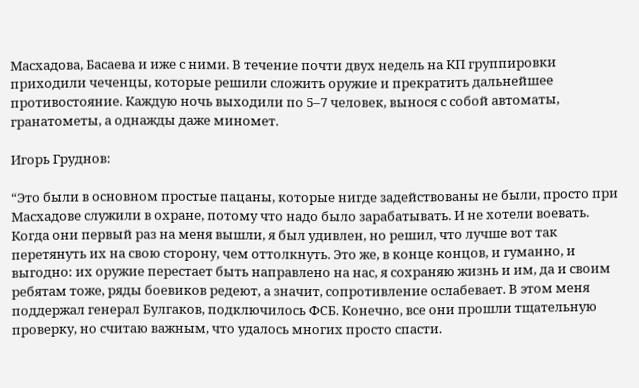Масхадова, Басаева и иже с ними. В течение почти двух недель на КП группировки приходили чеченцы, которые решили сложить оружие и прекратить дальнейшее противостояние. Каждую ночь выходили по 5–7 человек, вынося с собой автоматы, гранатометы, а однажды даже миномет.

Игорь Груднов:

“Это были в основном простые пацаны, которые нигде задействованы не были, просто при Масхадове служили в охране, потому что надо было зарабатывать. И не хотели воевать. Когда они первый раз на меня вышли, я был удивлен, но решил, что лучше вот так перетянуть их на свою сторону, чем оттолкнуть. Это же, в конце концов, и гуманно, и выгодно: их оружие перестает быть направлено на нас, я сохраняю жизнь и им, да и своим ребятам тоже, ряды боевиков редеют, а значит, сопротивление ослабевает. В этом меня поддержал генерал Булгаков, подключилось ФСБ. Конечно, все они прошли тщательную проверку, но считаю важным, что удалось многих просто спасти.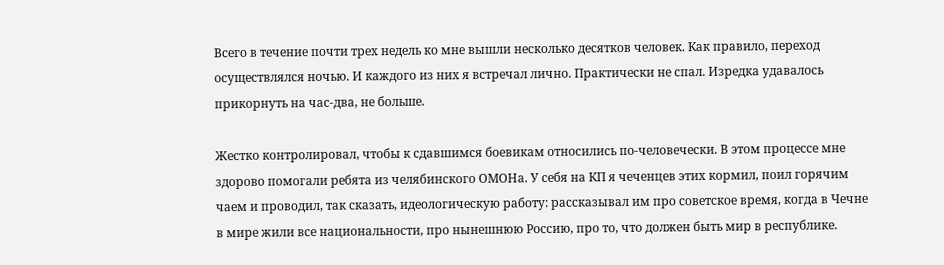Всего в течение почти трех недель ко мне вышли несколько десятков человек. Как правило, переход осуществлялся ночью. И каждого из них я встречал лично. Практически не спал. Изредка удавалось прикорнуть на час-два, не больше.

Жестко контролировал, чтобы к сдавшимся боевикам относились по-человечески. В этом процессе мне здорово помогали ребята из челябинского ОМОНа. У себя на КП я чеченцев этих кормил, поил горячим чаем и проводил, так сказать, идеологическую работу: рассказывал им про советское время, когда в Чечне в мире жили все национальности, про нынешнюю Россию, про то, что должен быть мир в республике.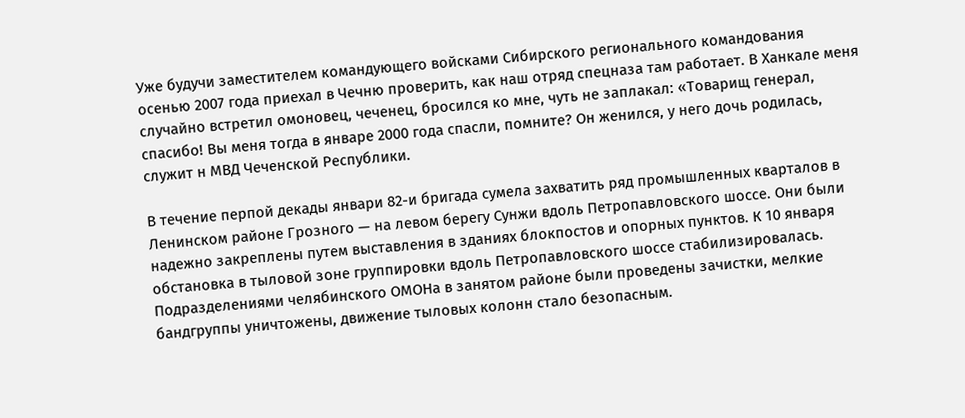Уже будучи заместителем командующего войсками Сибирского регионального командования осенью 2007 года приехал в Чечню проверить, как наш отряд спецназа там работает. В Ханкале меня случайно встретил омоновец, чеченец, бросился ко мне, чуть не заплакал: «Товарищ генерал, спасибо! Вы меня тогда в январе 2000 года спасли, помните? Он женился, у него дочь родилась, служит н МВД Чеченской Республики.

В течение перпой декады январи 82-и бригада сумела захватить ряд промышленных кварталов в Ленинском районе Грозного — на левом берегу Сунжи вдоль Петропавловского шоссе. Они были надежно закреплены путем выставления в зданиях блокпостов и опорных пунктов. К 10 января обстановка в тыловой зоне группировки вдоль Петропавловского шоссе стабилизировалась. Подразделениями челябинского ОМОНа в занятом районе были проведены зачистки, мелкие бандгруппы уничтожены, движение тыловых колонн стало безопасным.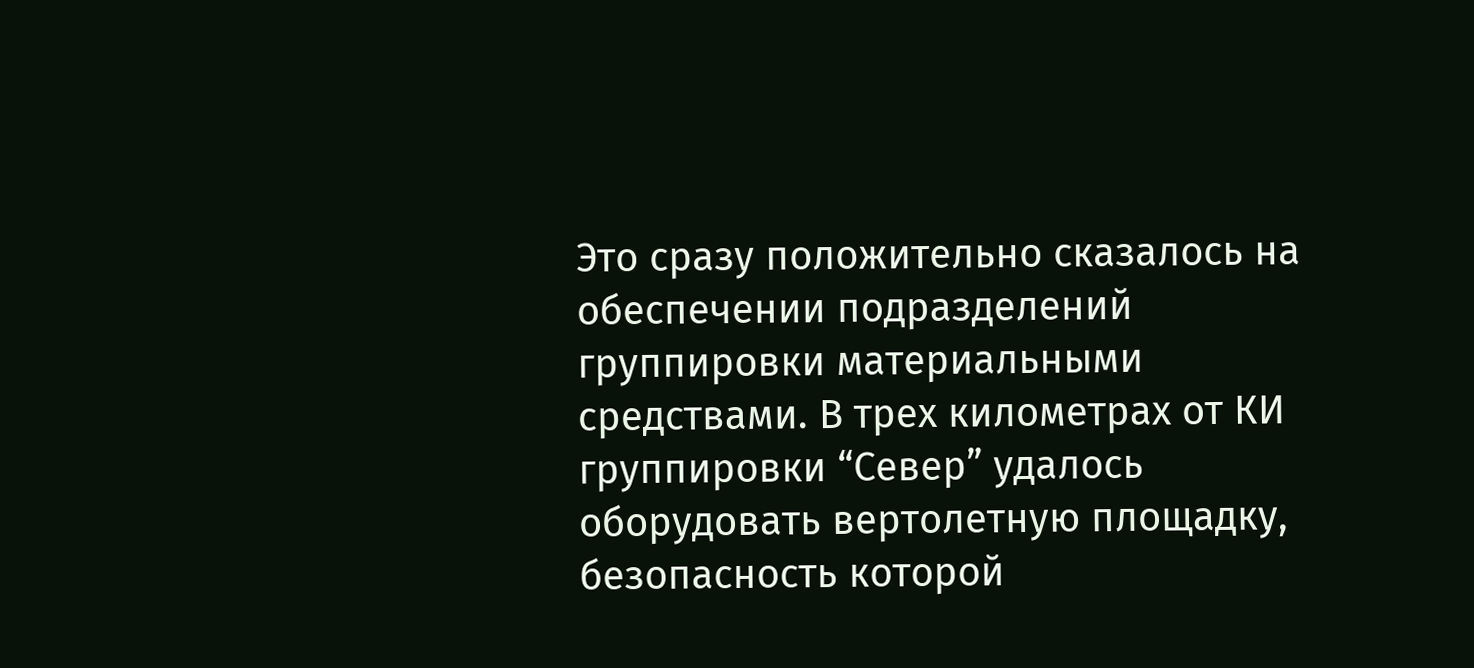Это сразу положительно сказалось на обеспечении подразделений группировки материальными средствами. В трех километрах от КИ группировки “Север” удалось оборудовать вертолетную площадку, безопасность которой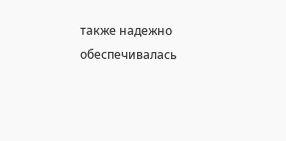также надежно обеспечивалась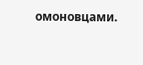омоновцами.